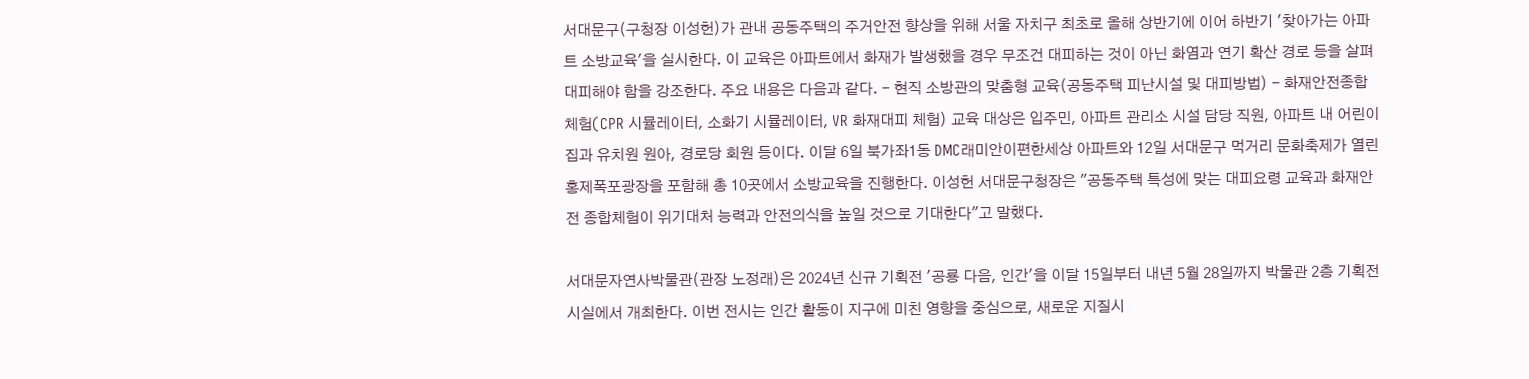서대문구(구청장 이성헌)가 관내 공동주택의 주거안전 향상을 위해 서울 자치구 최초로 올해 상반기에 이어 하반기 '찾아가는 아파트 소방교육'을 실시한다. 이 교육은 아파트에서 화재가 발생했을 경우 무조건 대피하는 것이 아닌 화염과 연기 확산 경로 등을 살펴 대피해야 함을 강조한다. 주요 내용은 다음과 같다. - 현직 소방관의 맞춤형 교육(공동주택 피난시설 및 대피방법) - 화재안전종합체험(CPR 시뮬레이터, 소화기 시뮬레이터, VR 화재대피 체험) 교육 대상은 입주민, 아파트 관리소 시설 담당 직원, 아파트 내 어린이집과 유치원 원아, 경로당 회원 등이다. 이달 6일 북가좌1동 DMC래미안이편한세상 아파트와 12일 서대문구 먹거리 문화축제가 열린 홍제폭포광장을 포함해 총 10곳에서 소방교육을 진행한다. 이성헌 서대문구청장은 "공동주택 특성에 맞는 대피요령 교육과 화재안전 종합체험이 위기대처 능력과 안전의식을 높일 것으로 기대한다"고 말했다.

서대문자연사박물관(관장 노정래)은 2024년 신규 기획전 '공룡 다음, 인간'을 이달 15일부터 내년 5월 28일까지 박물관 2층 기획전시실에서 개최한다. 이번 전시는 인간 활동이 지구에 미친 영향을 중심으로, 새로운 지질시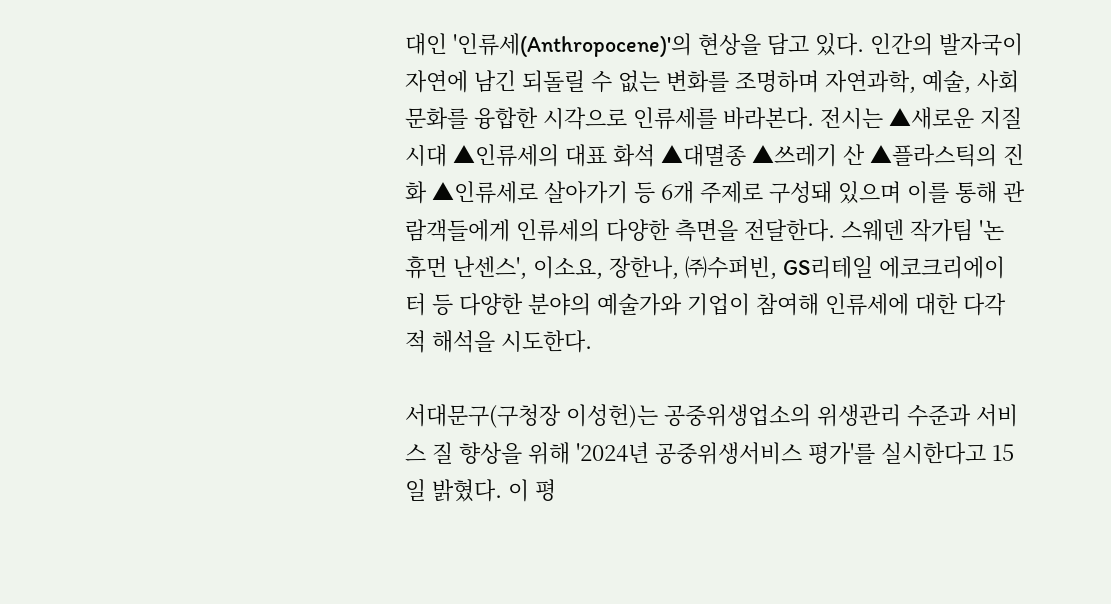대인 '인류세(Anthropocene)'의 현상을 담고 있다. 인간의 발자국이 자연에 남긴 되돌릴 수 없는 변화를 조명하며 자연과학, 예술, 사회문화를 융합한 시각으로 인류세를 바라본다. 전시는 ▲새로운 지질시대 ▲인류세의 대표 화석 ▲대멸종 ▲쓰레기 산 ▲플라스틱의 진화 ▲인류세로 살아가기 등 6개 주제로 구성돼 있으며 이를 통해 관람객들에게 인류세의 다양한 측면을 전달한다. 스웨덴 작가팀 '논휴먼 난센스', 이소요, 장한나, ㈜수퍼빈, GS리테일 에코크리에이터 등 다양한 분야의 예술가와 기업이 참여해 인류세에 대한 다각적 해석을 시도한다.

서대문구(구청장 이성헌)는 공중위생업소의 위생관리 수준과 서비스 질 향상을 위해 '2024년 공중위생서비스 평가'를 실시한다고 15일 밝혔다. 이 평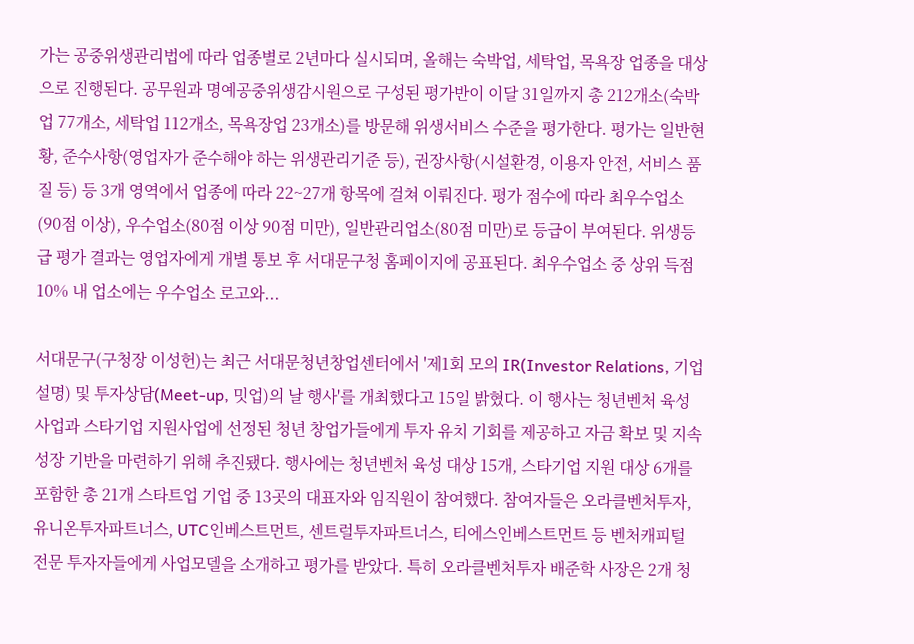가는 공중위생관리법에 따라 업종별로 2년마다 실시되며, 올해는 숙박업, 세탁업, 목욕장 업종을 대상으로 진행된다. 공무원과 명예공중위생감시원으로 구성된 평가반이 이달 31일까지 총 212개소(숙박업 77개소, 세탁업 112개소, 목욕장업 23개소)를 방문해 위생서비스 수준을 평가한다. 평가는 일반현황, 준수사항(영업자가 준수해야 하는 위생관리기준 등), 권장사항(시설환경, 이용자 안전, 서비스 품질 등) 등 3개 영역에서 업종에 따라 22~27개 항목에 걸쳐 이뤄진다. 평가 점수에 따라 최우수업소(90점 이상), 우수업소(80점 이상 90점 미만), 일반관리업소(80점 미만)로 등급이 부여된다. 위생등급 평가 결과는 영업자에게 개별 통보 후 서대문구청 홈페이지에 공표된다. 최우수업소 중 상위 득점 10% 내 업소에는 우수업소 로고와...

서대문구(구청장 이성헌)는 최근 서대문청년창업센터에서 '제1회 모의 IR(Investor Relations, 기업 설명) 및 투자상담(Meet-up, 밋업)의 날 행사'를 개최했다고 15일 밝혔다. 이 행사는 청년벤처 육성사업과 스타기업 지원사업에 선정된 청년 창업가들에게 투자 유치 기회를 제공하고 자금 확보 및 지속 성장 기반을 마련하기 위해 추진됐다. 행사에는 청년벤처 육성 대상 15개, 스타기업 지원 대상 6개를 포함한 총 21개 스타트업 기업 중 13곳의 대표자와 임직원이 참여했다. 참여자들은 오라클벤처투자, 유니온투자파트너스, UTC인베스트먼트, 센트럴투자파트너스, 티에스인베스트먼트 등 벤처캐피털 전문 투자자들에게 사업모델을 소개하고 평가를 받았다. 특히 오라클벤처투자 배준학 사장은 2개 청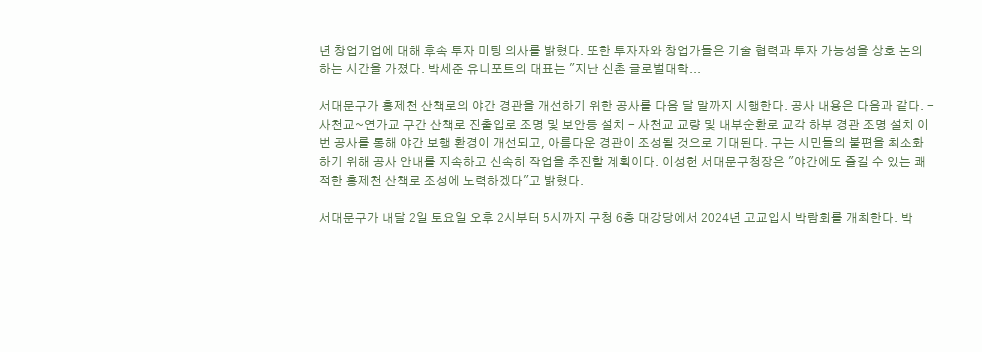년 창업기업에 대해 후속 투자 미팅 의사를 밝혔다. 또한 투자자와 창업가들은 기술 협력과 투자 가능성을 상호 논의하는 시간을 가졌다. 박세준 유니포트의 대표는 "지난 신촌 글로벌대학...

서대문구가 홍제천 산책로의 야간 경관을 개선하기 위한 공사를 다음 달 말까지 시행한다. 공사 내용은 다음과 같다. - 사천교~연가교 구간 산책로 진출입로 조명 및 보안등 설치 - 사천교 교량 및 내부순환로 교각 하부 경관 조명 설치 이번 공사를 통해 야간 보행 환경이 개선되고, 아름다운 경관이 조성될 것으로 기대된다. 구는 시민들의 불편을 최소화하기 위해 공사 안내를 지속하고 신속히 작업을 추진할 계획이다. 이성헌 서대문구청장은 "야간에도 즐길 수 있는 쾌적한 홍제천 산책로 조성에 노력하겠다"고 밝혔다.

서대문구가 내달 2일 토요일 오후 2시부터 5시까지 구청 6층 대강당에서 2024년 고교입시 박람회를 개최한다. 박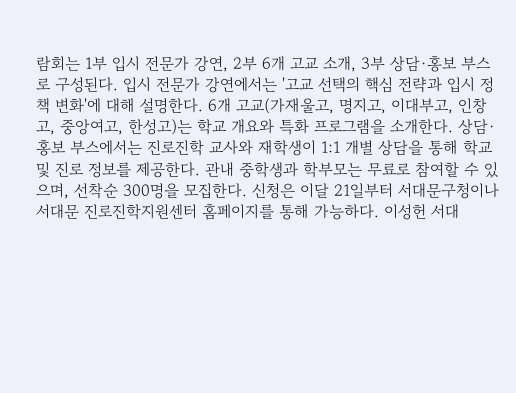람회는 1부 입시 전문가 강연, 2부 6개 고교 소개, 3부 상담·홍보 부스로 구성된다. 입시 전문가 강연에서는 '고교 선택의 핵심 전략과 입시 정책 변화'에 대해 설명한다. 6개 고교(가재울고, 명지고, 이대부고, 인창고, 중앙여고, 한성고)는 학교 개요와 특화 프로그램을 소개한다. 상담·홍보 부스에서는 진로진학 교사와 재학생이 1:1 개별 상담을 통해 학교 및 진로 정보를 제공한다. 관내 중학생과 학부모는 무료로 참여할 수 있으며, 선착순 300명을 모집한다. 신청은 이달 21일부터 서대문구청이나 서대문 진로진학지원센터 홈페이지를 통해 가능하다. 이성헌 서대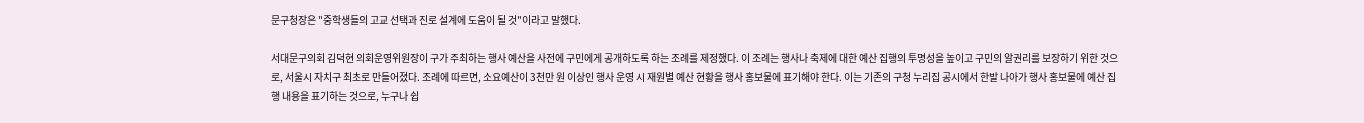문구청장은 "중학생들의 고교 선택과 진로 설계에 도움이 될 것"이라고 말했다.

서대문구의회 김덕현 의회운영위원장이 구가 주최하는 행사 예산을 사전에 구민에게 공개하도록 하는 조례를 제정했다. 이 조례는 행사나 축제에 대한 예산 집행의 투명성을 높이고 구민의 알권리를 보장하기 위한 것으로, 서울시 자치구 최초로 만들어졌다. 조례에 따르면, 소요예산이 3천만 원 이상인 행사 운영 시 재원별 예산 현황을 행사 홍보물에 표기해야 한다. 이는 기존의 구청 누리집 공시에서 한발 나아가 행사 홍보물에 예산 집행 내용을 표기하는 것으로, 누구나 쉽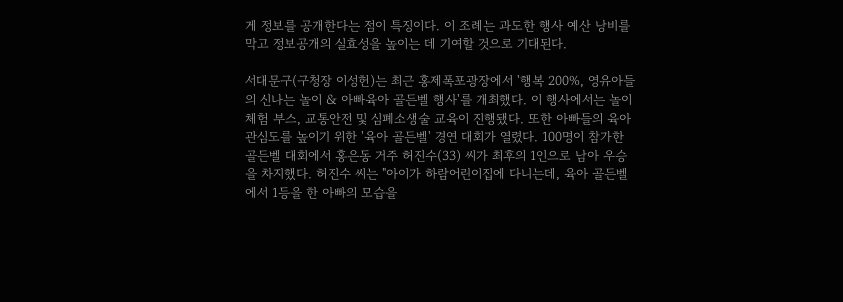게 정보를 공개한다는 점이 특징이다. 이 조례는 과도한 행사 예산 낭비를 막고 정보공개의 실효성을 높이는 데 기여할 것으로 기대된다.

서대문구(구청장 이성헌)는 최근 홍제폭포광장에서 '행복 200%, 영유아들의 신나는 놀이 & 아빠육아 골든벨 행사'를 개최했다. 이 행사에서는 놀이 체험 부스, 교통안전 및 심폐소생술 교육이 진행됐다. 또한 아빠들의 육아 관심도를 높이기 위한 '육아 골든벨' 경연 대회가 열렸다. 100명이 참가한 골든벨 대회에서 홍은동 거주 허진수(33) 씨가 최후의 1인으로 남아 우승을 차지했다. 허진수 씨는 "아이가 하람어린이집에 다니는데, 육아 골든벨에서 1등을 한 아빠의 모습을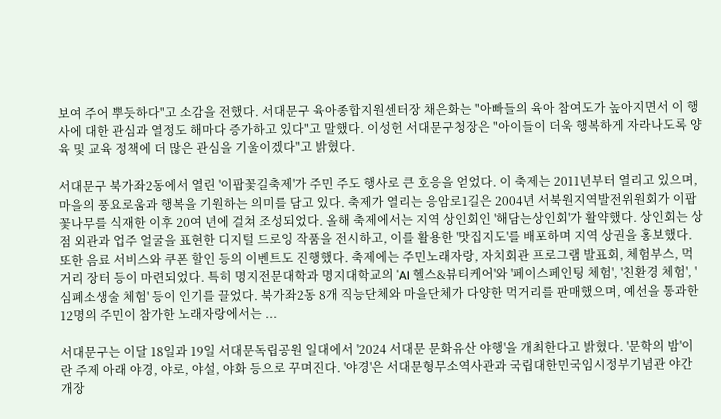보여 주어 뿌듯하다"고 소감을 전했다. 서대문구 육아종합지원센터장 채은화는 "아빠들의 육아 참여도가 높아지면서 이 행사에 대한 관심과 열정도 해마다 증가하고 있다"고 말했다. 이성헌 서대문구청장은 "아이들이 더욱 행복하게 자라나도록 양육 및 교육 정책에 더 많은 관심을 기울이겠다"고 밝혔다.

서대문구 북가좌2동에서 열린 '이팝꽃길축제'가 주민 주도 행사로 큰 호응을 얻었다. 이 축제는 2011년부터 열리고 있으며, 마을의 풍요로움과 행복을 기원하는 의미를 담고 있다. 축제가 열리는 응암로1길은 2004년 서북원지역발전위원회가 이팝꽃나무를 식재한 이후 20여 년에 걸쳐 조성되었다. 올해 축제에서는 지역 상인회인 '해담는상인회'가 활약했다. 상인회는 상점 외관과 업주 얼굴을 표현한 디지털 드로잉 작품을 전시하고, 이를 활용한 '맛집지도'를 배포하며 지역 상권을 홍보했다. 또한 음료 서비스와 쿠폰 할인 등의 이벤트도 진행했다. 축제에는 주민노래자랑, 자치회관 프로그램 발표회, 체험부스, 먹거리 장터 등이 마련되었다. 특히 명지전문대학과 명지대학교의 'AI 헬스&뷰티케어'와 '페이스페인팅 체험', '친환경 체험', '심폐소생술 체험' 등이 인기를 끌었다. 북가좌2동 8개 직능단체와 마을단체가 다양한 먹거리를 판매했으며, 예선을 통과한 12명의 주민이 참가한 노래자랑에서는 ...

서대문구는 이달 18일과 19일 서대문독립공원 일대에서 '2024 서대문 문화유산 야행'을 개최한다고 밝혔다. '문학의 밤'이란 주제 아래 야경, 야로, 야설, 야화 등으로 꾸며진다. '야경'은 서대문형무소역사관과 국립대한민국임시정부기념관 야간 개장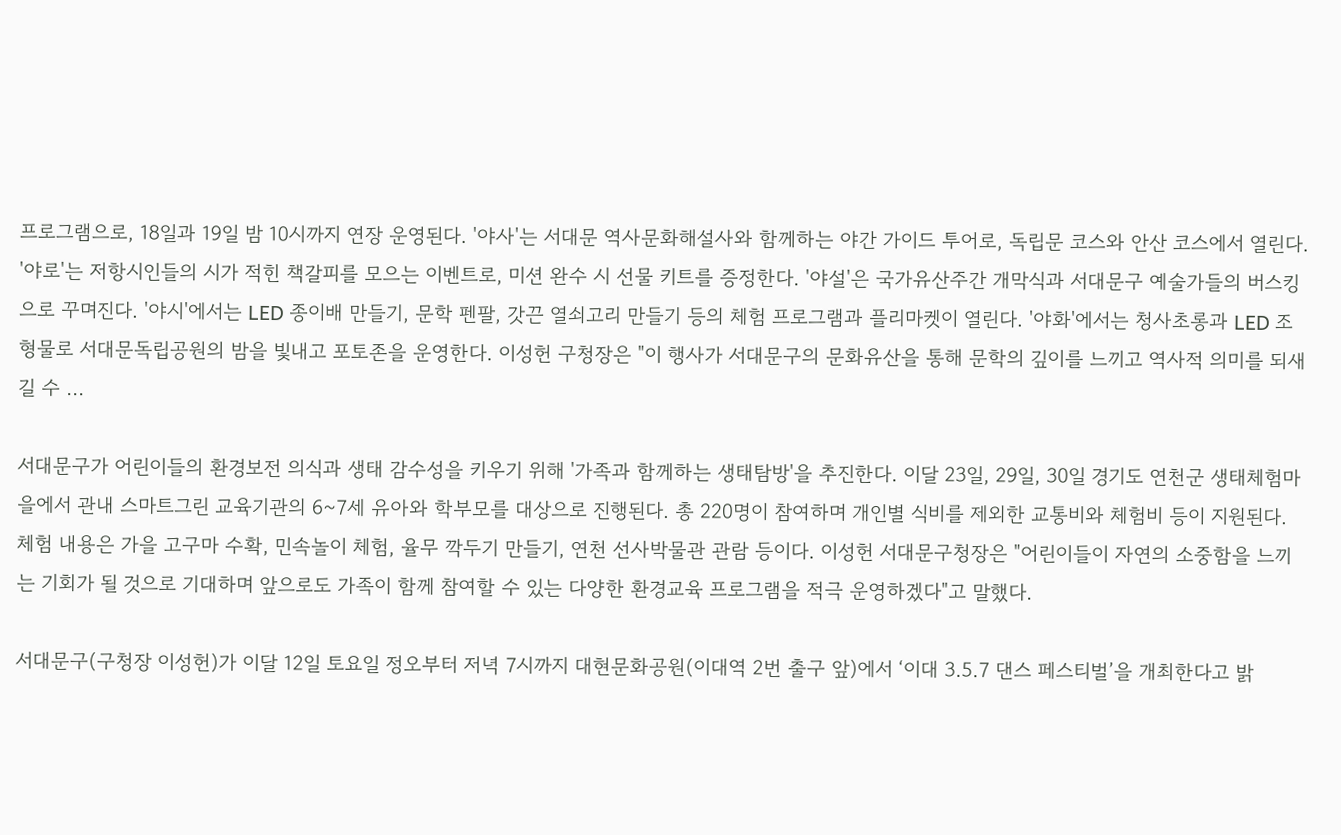프로그램으로, 18일과 19일 밤 10시까지 연장 운영된다. '야사'는 서대문 역사문화해설사와 함께하는 야간 가이드 투어로, 독립문 코스와 안산 코스에서 열린다. '야로'는 저항시인들의 시가 적힌 책갈피를 모으는 이벤트로, 미션 완수 시 선물 키트를 증정한다. '야설'은 국가유산주간 개막식과 서대문구 예술가들의 버스킹으로 꾸며진다. '야시'에서는 LED 종이배 만들기, 문학 펜팔, 갓끈 열쇠고리 만들기 등의 체험 프로그램과 플리마켓이 열린다. '야화'에서는 청사초롱과 LED 조형물로 서대문독립공원의 밤을 빛내고 포토존을 운영한다. 이성헌 구청장은 "이 행사가 서대문구의 문화유산을 통해 문학의 깊이를 느끼고 역사적 의미를 되새길 수 ...

서대문구가 어린이들의 환경보전 의식과 생태 감수성을 키우기 위해 '가족과 함께하는 생태탐방'을 추진한다. 이달 23일, 29일, 30일 경기도 연천군 생태체험마을에서 관내 스마트그린 교육기관의 6~7세 유아와 학부모를 대상으로 진행된다. 총 220명이 참여하며 개인별 식비를 제외한 교통비와 체험비 등이 지원된다. 체험 내용은 가을 고구마 수확, 민속놀이 체험, 율무 깍두기 만들기, 연천 선사박물관 관람 등이다. 이성헌 서대문구청장은 "어린이들이 자연의 소중함을 느끼는 기회가 될 것으로 기대하며 앞으로도 가족이 함께 참여할 수 있는 다양한 환경교육 프로그램을 적극 운영하겠다"고 말했다.

서대문구(구청장 이성헌)가 이달 12일 토요일 정오부터 저녁 7시까지 대현문화공원(이대역 2번 출구 앞)에서 ‘이대 3.5.7 댄스 페스티벌’을 개최한다고 밝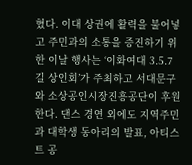혔다. 이대 상권에 활력을 불어넣고 주민과의 소통을 증진하기 위한 이날 행사는 ‘이화여대 3.5.7길 상인회’가 주최하고 서대문구와 소상공인시장진흥공단이 후원한다. 댄스 경연 외에도 지역주민과 대학생 동아리의 발표, 아티스트 공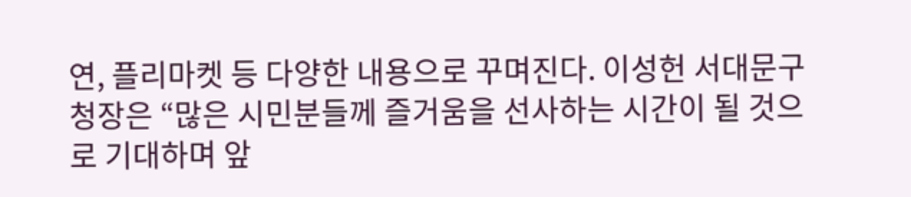연, 플리마켓 등 다양한 내용으로 꾸며진다. 이성헌 서대문구청장은 “많은 시민분들께 즐거움을 선사하는 시간이 될 것으로 기대하며 앞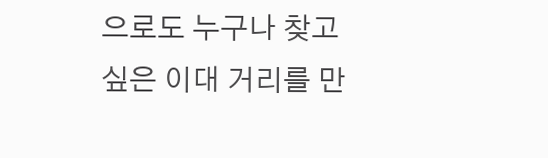으로도 누구나 찾고 싶은 이대 거리를 만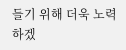들기 위해 더욱 노력하겠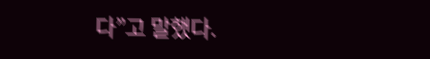다”고 말했다.